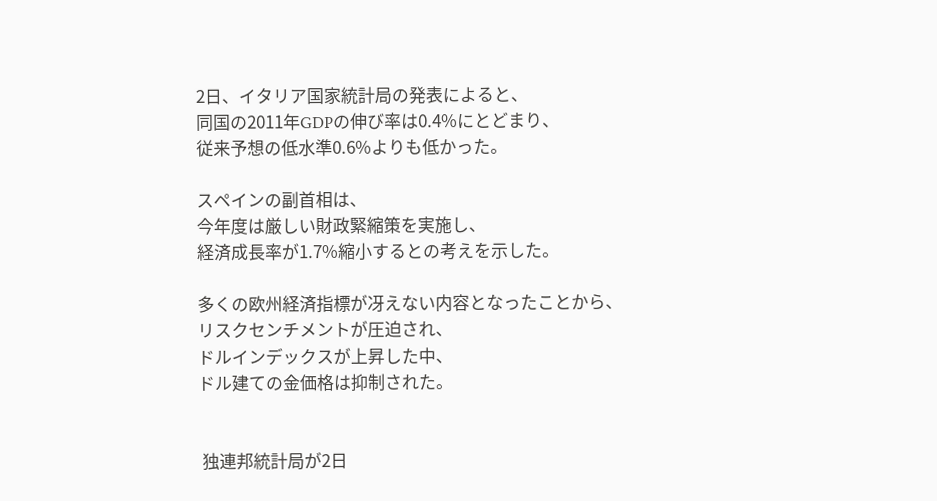2日、イタリア国家統計局の発表によると、
同国の2011年GDPの伸び率は0.4%にとどまり、
従来予想の低水準0.6%よりも低かった。

スペインの副首相は、
今年度は厳しい財政緊縮策を実施し、
経済成長率が1.7%縮小するとの考えを示した。

多くの欧州経済指標が冴えない内容となったことから、
リスクセンチメントが圧迫され、
ドルインデックスが上昇した中、
ドル建ての金価格は抑制された。


 独連邦統計局が2日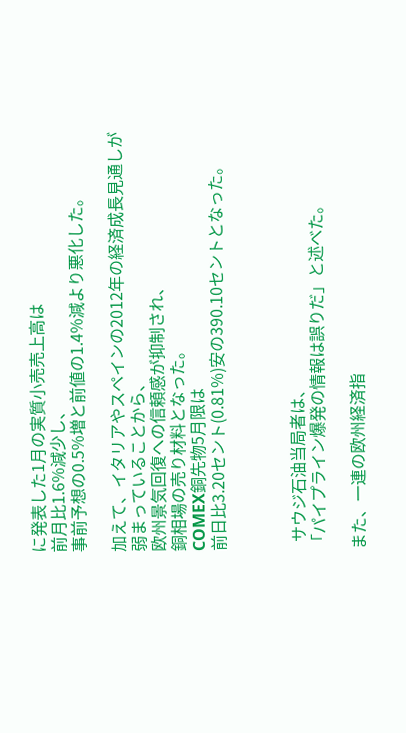に発表した1月の実質小売売上高は
前月比1.6%減少し、
事前予想の0.5%増と前値の1.4%減より悪化した。

加えて、イタリアやスペインの2012年の経済成長見通しが
弱まっていることから、
欧州景気回復への信頼感が抑制され、
銅相場の売り材料となった。
COMEX銅先物5月限は
前日比3.20セント(0.81%)安の390.10セントとなった。



  サウジ石油当局者は、
「パイプライン爆発の情報は誤りだ」と述べた。

また、一連の欧州経済指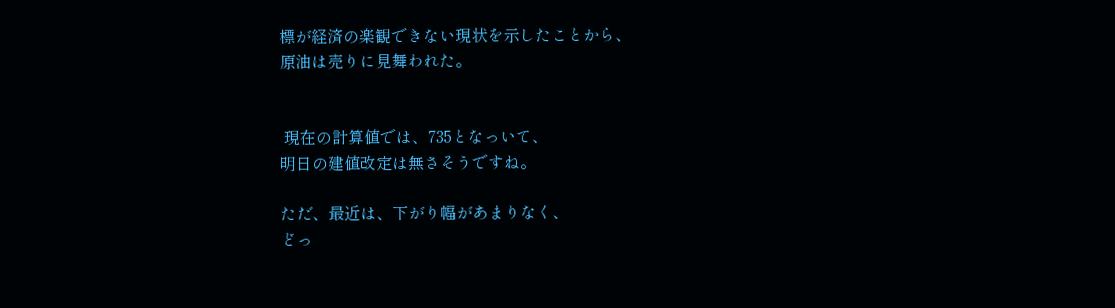標が経済の楽観できない現状を示したことから、
原油は売りに見舞われた。


 現在の計算値では、735となっいて、
明日の建値改定は無さそうですね。

ただ、最近は、下がり幅があまりなく、
どっ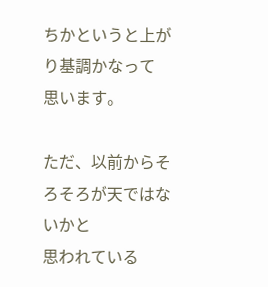ちかというと上がり基調かなって
思います。

ただ、以前からそろそろが天ではないかと
思われている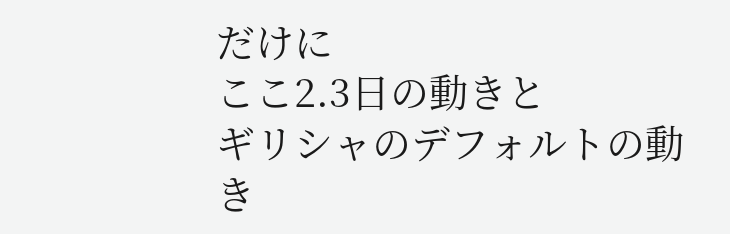だけに
ここ2.3日の動きと
ギリシャのデフォルトの動き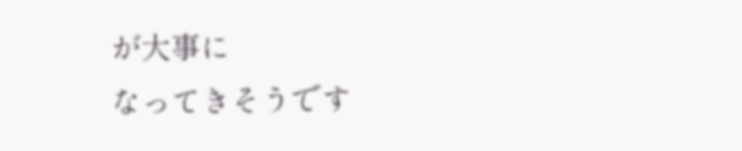が大事に
なってきそうです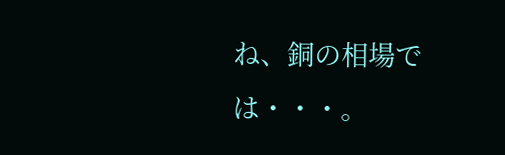ね、銅の相場では・・・。